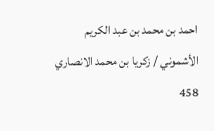احمد بن محمد بن عبد الكريم الأشموني / زكريا بن محمد الانصاري
458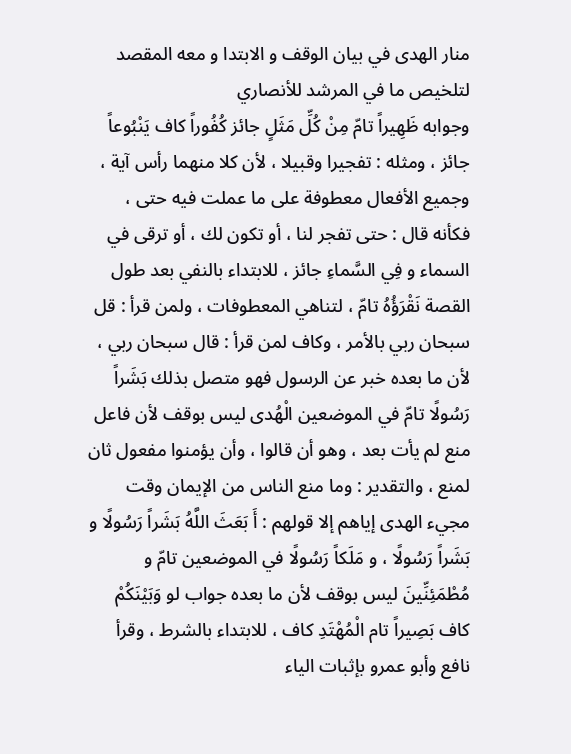منار الهدى في بيان الوقف و الابتدا و معه المقصد لتلخيص ما في المرشد للأنصاري
وجوابه ظَهِيراً تامّ مِنْ كُلِّ مَثَلٍ جائز كُفُوراً كاف يَنْبُوعاً جائز ، ومثله : تفجيرا وقبيلا ، لأن كلا منهما رأس آية ، وجميع الأفعال معطوفة على ما عملت فيه حتى ، فكأنه قال : حتى تفجر لنا ، أو تكون لك ، أو ترقى في السماء و فِي السَّماءِ جائز ، للابتداء بالنفي بعد طول القصة نَقْرَؤُهُ تامّ ، لتناهي المعطوفات ، ولمن قرأ : قل سبحان ربي بالأمر ، وكاف لمن قرأ : قال سبحان ربي ، لأن ما بعده خبر عن الرسول فهو متصل بذلك بَشَراً رَسُولًا تامّ في الموضعين الْهُدى ليس بوقف لأن فاعل منع لم يأت بعد ، وهو أن قالوا ، وأن يؤمنوا مفعول ثان لمنع ، والتقدير : وما منع الناس من الإيمان وقت مجيء الهدى إياهم إلا قولهم : أَ بَعَثَ اللَّهُ بَشَراً رَسُولًا و بَشَراً رَسُولًا ، و مَلَكاً رَسُولًا في الموضعين تامّ و مُطْمَئِنِّينَ ليس بوقف لأن ما بعده جواب لو وَبَيْنَكُمْ كاف بَصِيراً تام الْمُهْتَدِ كاف ، للابتداء بالشرط ، وقرأ نافع وأبو عمرو بإثبات الياء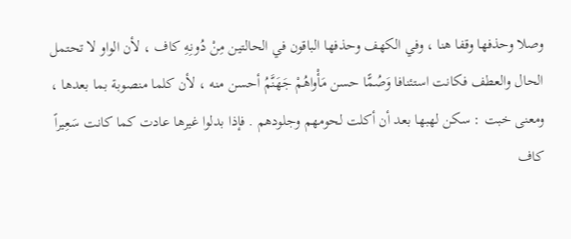وصلا وحذفها وقفا هنا ، وفي الكهف وحذفها الباقون في الحالتين مِنْ دُونِهِ كاف ، لأن الواو لا تحتمل الحال والعطف فكانت استئنافا وَصُمًّا حسن مَأْواهُمْ جَهَنَّمُ أحسن منه ، لأن كلما منصوبة بما بعدها ، ومعنى خبت : سكن لهبها بعد أن أكلت لحومهم وجلودهم . فإذا بدلوا غيرها عادت كما كانت سَعِيراً كاف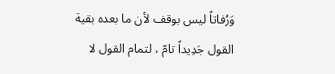وَرُفاتاً ليس بوقف لأن ما بعده بقية القول جَدِيداً تامّ ، لتمام القول لا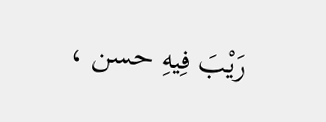رَيْبَ فِيهِ حسن ،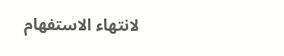لانتهاء الاستفهام